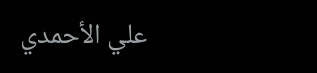علي الأحمدي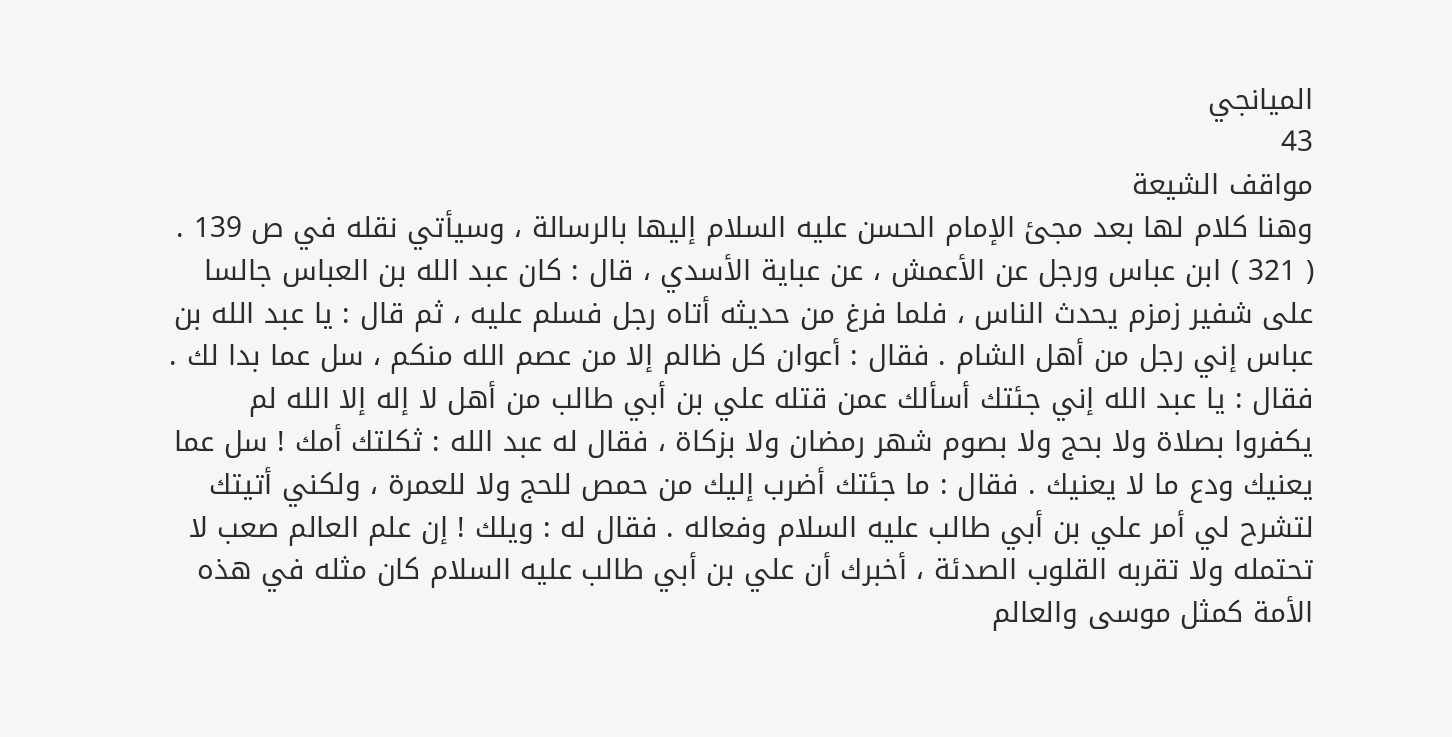الميانجي
43
مواقف الشيعة
وهنا كلام لها بعد مجئ الإمام الحسن عليه السلام إليها بالرسالة ، وسيأتي نقله في ص 139 . ( 321 ) ابن عباس ورجل عن الأعمش ، عن عباية الأسدي ، قال : كان عبد الله بن العباس جالسا على شفير زمزم يحدث الناس ، فلما فرغ من حديثه أتاه رجل فسلم عليه ، ثم قال : يا عبد الله بن عباس إني رجل من أهل الشام . فقال : أعوان كل ظالم إلا من عصم الله منكم ، سل عما بدا لك . فقال : يا عبد الله إني جئتك أسألك عمن قتله علي بن أبي طالب من أهل لا إله إلا الله لم يكفروا بصلاة ولا بحج ولا بصوم شهر رمضان ولا بزكاة ، فقال له عبد الله : ثكلتك أمك ! سل عما يعنيك ودع ما لا يعنيك . فقال : ما جئتك أضرب إليك من حمص للحج ولا للعمرة ، ولكني أتيتك لتشرح لي أمر علي بن أبي طالب عليه السلام وفعاله . فقال له : ويلك ! إن علم العالم صعب لا تحتمله ولا تقربه القلوب الصدئة ، أخبرك أن علي بن أبي طالب عليه السلام كان مثله في هذه الأمة كمثل موسى والعالم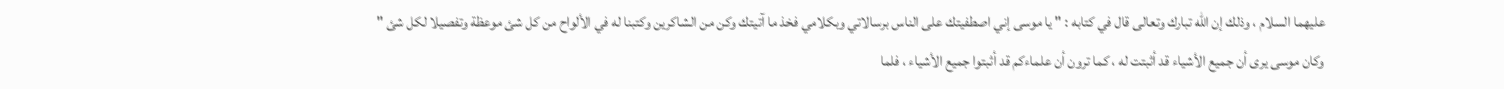عليهما السلام ، وذلك إن الله تبارك وتعالى قال في كتابه : " يا موسى إني اصطفيتك على الناس برسالاتي وبكلامي فخذ ما آتيتك وكن من الشاكرين وكتبنا له في الألواح من كل شئ موعظة وتفصيلا لكل شئ " وكان موسى يرى أن جميع الأشياء قد أثبتت له ، كما ترون أن علماءكم قد أثبتوا جميع الأشياء ، فلما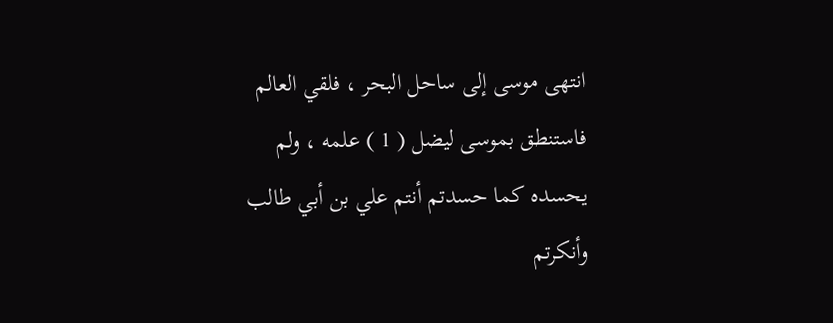انتهى موسى إلى ساحل البحر ، فلقي العالم فاستنطق بموسى ليضل ( 1 ) علمه ، ولم يحسده كما حسدتم أنتم علي بن أبي طالب وأنكرتم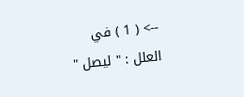--> ( 1 ) في العلل : " ليصل "